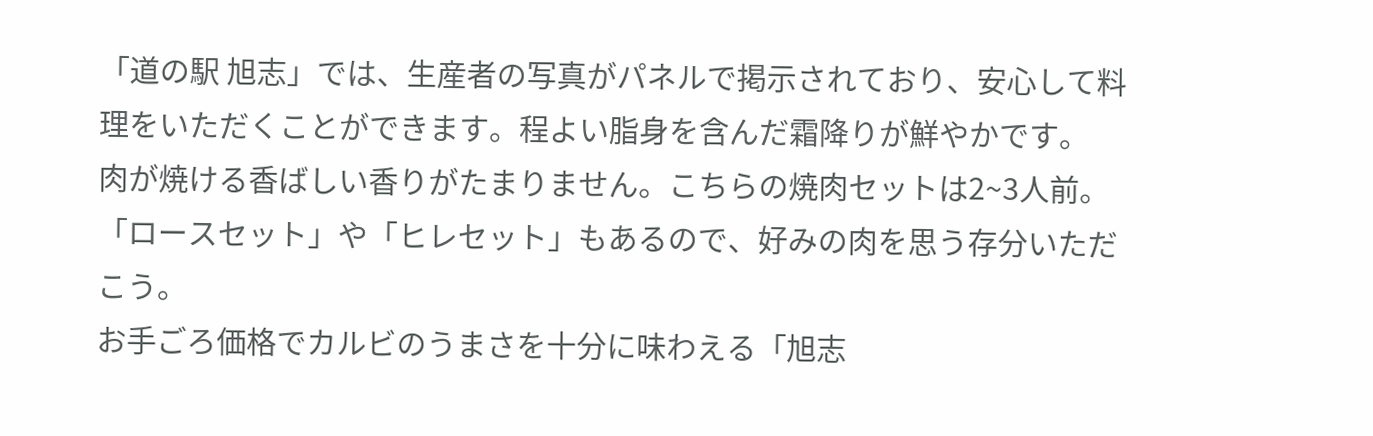「道の駅 旭志」では、生産者の写真がパネルで掲示されており、安心して料理をいただくことができます。程よい脂身を含んだ霜降りが鮮やかです。
肉が焼ける香ばしい香りがたまりません。こちらの焼肉セットは2~3人前。「ロースセット」や「ヒレセット」もあるので、好みの肉を思う存分いただこう。
お手ごろ価格でカルビのうまさを十分に味わえる「旭志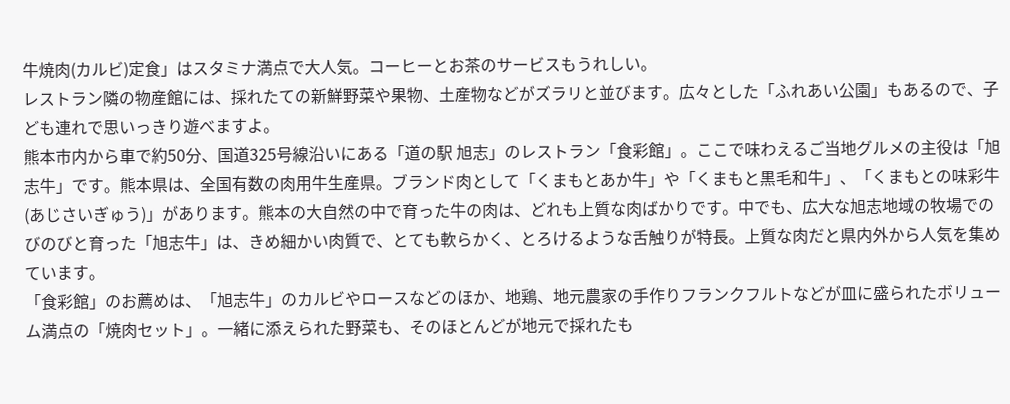牛焼肉(カルビ)定食」はスタミナ満点で大人気。コーヒーとお茶のサービスもうれしい。
レストラン隣の物産館には、採れたての新鮮野菜や果物、土産物などがズラリと並びます。広々とした「ふれあい公園」もあるので、子ども連れで思いっきり遊べますよ。
熊本市内から車で約50分、国道325号線沿いにある「道の駅 旭志」のレストラン「食彩館」。ここで味わえるご当地グルメの主役は「旭志牛」です。熊本県は、全国有数の肉用牛生産県。ブランド肉として「くまもとあか牛」や「くまもと黒毛和牛」、「くまもとの味彩牛(あじさいぎゅう)」があります。熊本の大自然の中で育った牛の肉は、どれも上質な肉ばかりです。中でも、広大な旭志地域の牧場でのびのびと育った「旭志牛」は、きめ細かい肉質で、とても軟らかく、とろけるような舌触りが特長。上質な肉だと県内外から人気を集めています。
「食彩館」のお薦めは、「旭志牛」のカルビやロースなどのほか、地鶏、地元農家の手作りフランクフルトなどが皿に盛られたボリューム満点の「焼肉セット」。一緒に添えられた野菜も、そのほとんどが地元で採れたも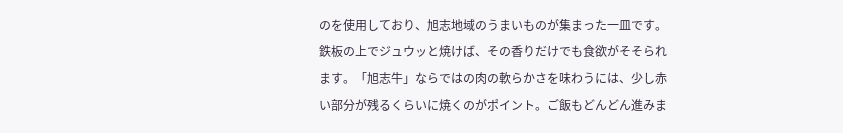のを使用しており、旭志地域のうまいものが集まった一皿です。鉄板の上でジュウッと焼けば、その香りだけでも食欲がそそられます。「旭志牛」ならではの肉の軟らかさを味わうには、少し赤い部分が残るくらいに焼くのがポイント。ご飯もどんどん進みま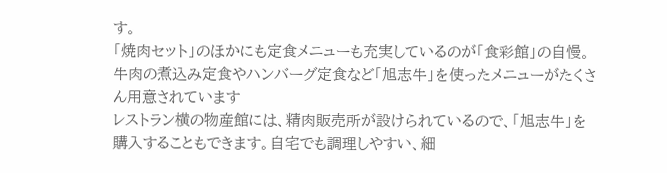す。
「焼肉セット」のほかにも定食メニューも充実しているのが「食彩館」の自慢。牛肉の煮込み定食やハンバーグ定食など「旭志牛」を使ったメニューがたくさん用意されています
レストラン横の物産館には、精肉販売所が設けられているので、「旭志牛」を購入することもできます。自宅でも調理しやすい、細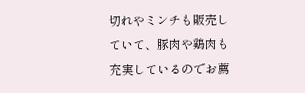切れやミンチも販売していて、豚肉や鶏肉も充実しているのでお薦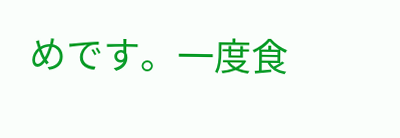めです。一度食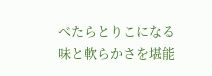べたらとりこになる味と軟らかさを堪能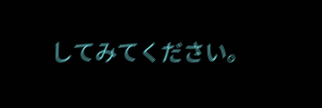してみてください。